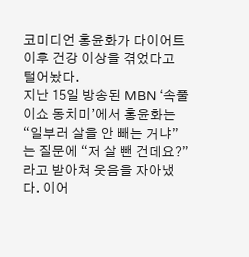코미디언 홍윤화가 다이어트 이후 건강 이상을 겪었다고 털어놨다.
지난 15일 방송된 MBN ‘속풀이쇼 동치미’에서 홍윤화는 “일부러 살을 안 빼는 거냐”는 질문에 “저 살 뺀 건데요?”라고 받아쳐 웃음을 자아냈다. 이어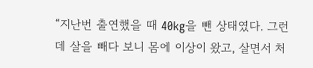“지난번 출연했을 때 40kg을 뺀 상태였다. 그런데 살을 빼다 보니 몸에 이상이 왔고, 살면서 처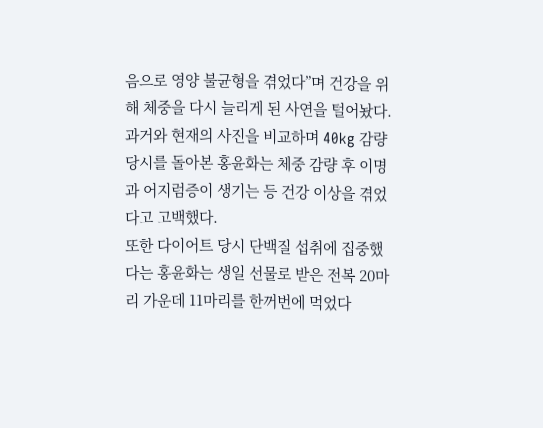음으로 영양 불균형을 겪었다”며 건강을 위해 체중을 다시 늘리게 된 사연을 털어놨다.
과거와 현재의 사진을 비교하며 40kg 감량 당시를 돌아본 홍윤화는 체중 감량 후 이명과 어지럼증이 생기는 등 건강 이상을 겪었다고 고백했다.
또한 다이어트 당시 단백질 섭취에 집중했다는 홍윤화는 생일 선물로 받은 전복 20마리 가운데 11마리를 한꺼번에 먹었다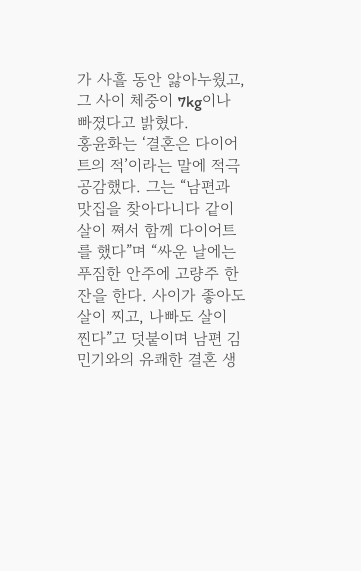가 사흘 동안 앓아누웠고, 그 사이 체중이 7kg이나 빠졌다고 밝혔다.
홍윤화는 ‘결혼은 다이어트의 적’이라는 말에 적극 공감했다. 그는 “남편과 맛집을 찾아다니다 같이 살이 쪄서 함께 다이어트를 했다”며 “싸운 날에는 푸짐한 안주에 고량주 한잔을 한다. 사이가 좋아도 살이 찌고, 나빠도 살이 찐다”고 덧붙이며 남편 김민기와의 유쾌한 결혼 생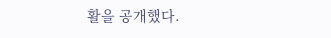활을 공개했다.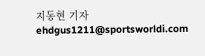지동현 기자 ehdgus1211@sportsworldi.com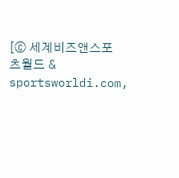[ⓒ 세계비즈앤스포츠월드 & sportsworldi.com,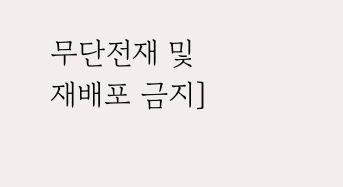무단전재 및 재배포 금지]